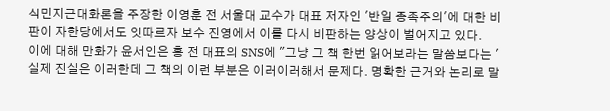식민지근대화론을 주장한 이영훈 전 서울대 교수가 대표 저자인 '반일 종족주의'에 대한 비판이 자한당에서도 잇따르자 보수 진영에서 이를 다시 비판하는 양상이 벌어지고 있다.
이에 대해 만화가 윤서인은 홍 전 대표의 SNS에 "그냥 그 책 한번 읽어보라는 말씀보다는 '실제 진실은 이러한데 그 책의 이런 부분은 이러이러해서 문제다. 명확한 근거와 논리로 말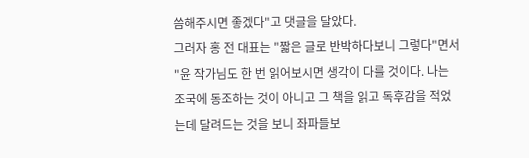씀해주시면 좋겠다"고 댓글을 달았다.
그러자 홍 전 대표는 "짧은 글로 반박하다보니 그렇다"면서 "윤 작가님도 한 번 읽어보시면 생각이 다를 것이다. 나는 조국에 동조하는 것이 아니고 그 책을 읽고 독후감을 적었는데 달려드는 것을 보니 좌파들보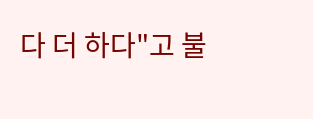다 더 하다"고 불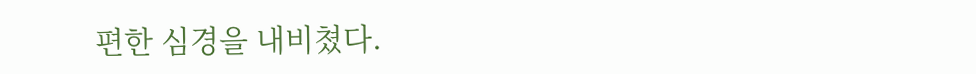편한 심경을 내비쳤다.